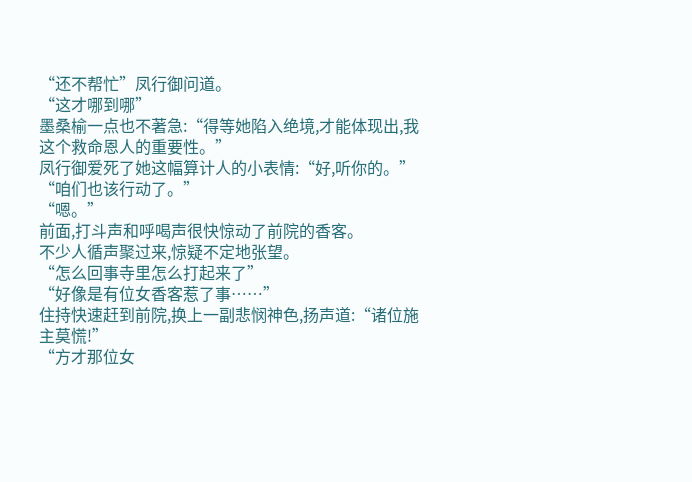“还不帮忙”凤行御问道。
“这才哪到哪”
墨桑榆一点也不著急:“得等她陷入绝境,才能体现出,我这个救命恩人的重要性。”
凤行御爱死了她这幅算计人的小表情:“好,听你的。”
“咱们也该行动了。”
“嗯。”
前面,打斗声和呼喝声很快惊动了前院的香客。
不少人循声聚过来,惊疑不定地张望。
“怎么回事寺里怎么打起来了”
“好像是有位女香客惹了事……”
住持快速赶到前院,换上一副悲悯神色,扬声道:“诸位施主莫慌!”
“方才那位女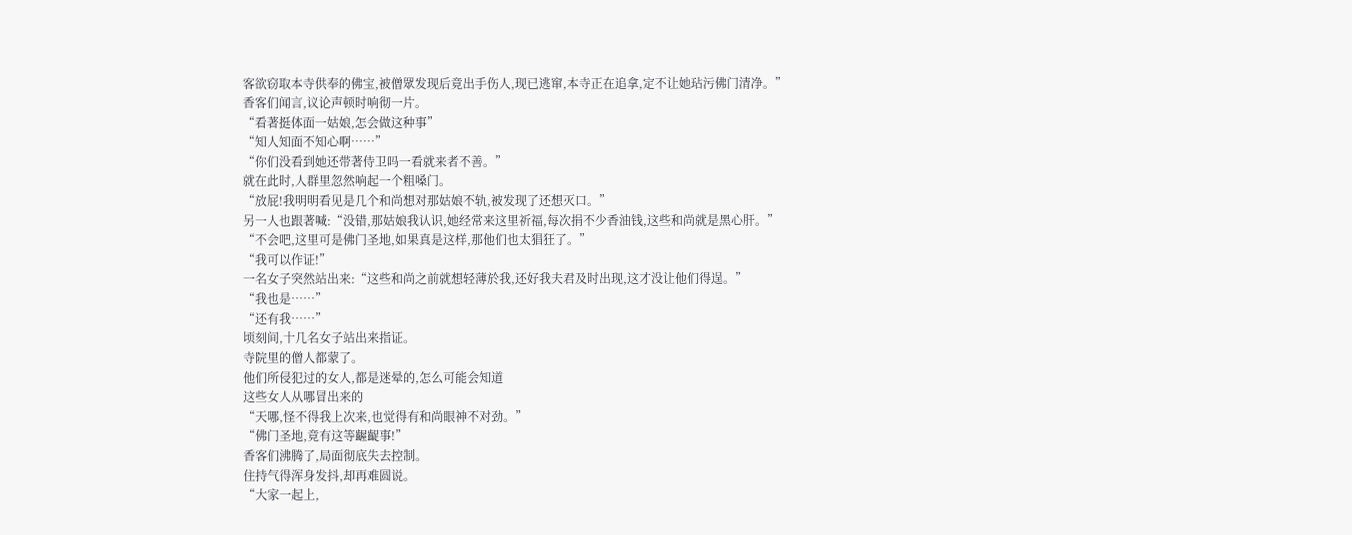客欲窃取本寺供奉的佛宝,被僧眾发现后竟出手伤人,现已逃窜,本寺正在追拿,定不让她玷污佛门清净。”
香客们闻言,议论声顿时响彻一片。
“看著挺体面一姑娘,怎会做这种事”
“知人知面不知心啊……”
“你们没看到她还带著侍卫吗一看就来者不善。”
就在此时,人群里忽然响起一个粗嗓门。
“放屁!我明明看见是几个和尚想对那姑娘不轨,被发现了还想灭口。”
另一人也跟著喊:“没错,那姑娘我认识,她经常来这里祈福,每次捐不少香油钱,这些和尚就是黑心肝。”
“不会吧,这里可是佛门圣地,如果真是这样,那他们也太猖狂了。”
“我可以作证!”
一名女子突然站出来:“这些和尚之前就想轻薄於我,还好我夫君及时出现,这才没让他们得逞。”
“我也是……”
“还有我……”
顷刻间,十几名女子站出来指证。
寺院里的僧人都蒙了。
他们所侵犯过的女人,都是迷晕的,怎么可能会知道
这些女人从哪冒出来的
“天哪,怪不得我上次来,也觉得有和尚眼神不对劲。”
“佛门圣地,竟有这等齷齪事!”
香客们沸腾了,局面彻底失去控制。
住持气得浑身发抖,却再难圆说。
“大家一起上,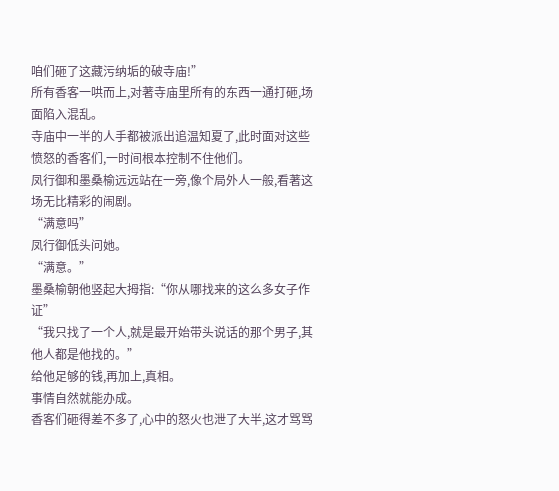咱们砸了这藏污纳垢的破寺庙!”
所有香客一哄而上,对著寺庙里所有的东西一通打砸,场面陷入混乱。
寺庙中一半的人手都被派出追温知夏了,此时面对这些愤怒的香客们,一时间根本控制不住他们。
凤行御和墨桑榆远远站在一旁,像个局外人一般,看著这场无比精彩的闹剧。
“满意吗”
凤行御低头问她。
“满意。”
墨桑榆朝他竖起大拇指:“你从哪找来的这么多女子作证”
“我只找了一个人,就是最开始带头说话的那个男子,其他人都是他找的。”
给他足够的钱,再加上,真相。
事情自然就能办成。
香客们砸得差不多了,心中的怒火也泄了大半,这才骂骂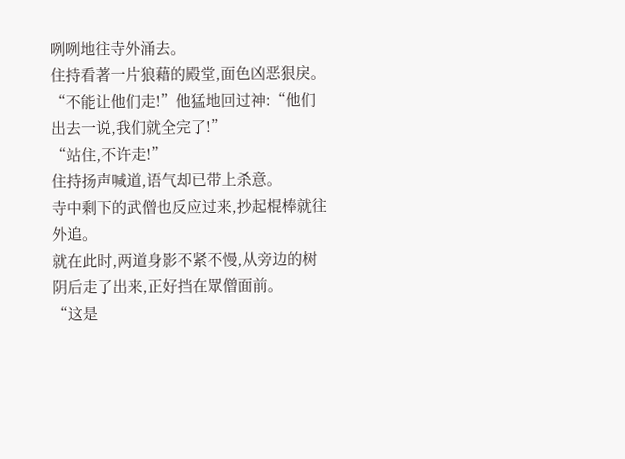咧咧地往寺外涌去。
住持看著一片狼藉的殿堂,面色凶恶狠戾。
“不能让他们走!”他猛地回过神:“他们出去一说,我们就全完了!”
“站住,不许走!”
住持扬声喊道,语气却已带上杀意。
寺中剩下的武僧也反应过来,抄起棍棒就往外追。
就在此时,两道身影不紧不慢,从旁边的树阴后走了出来,正好挡在眾僧面前。
“这是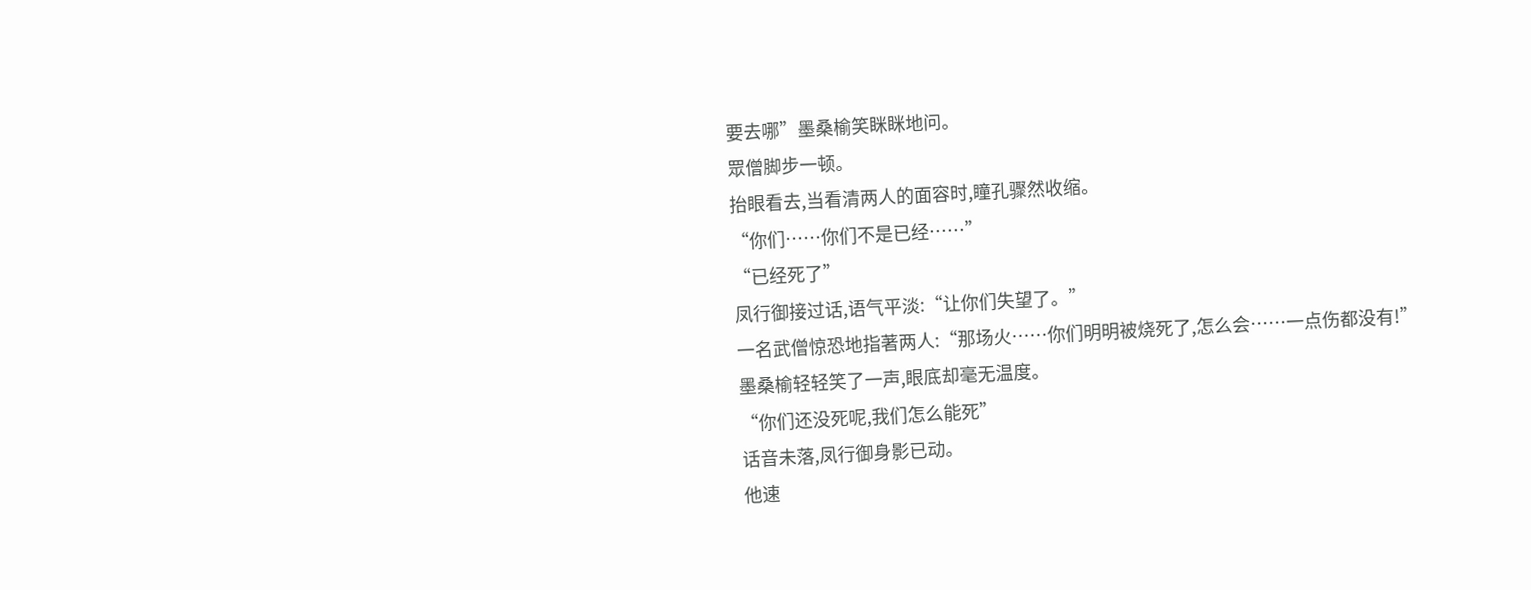要去哪”墨桑榆笑眯眯地问。
眾僧脚步一顿。
抬眼看去,当看清两人的面容时,瞳孔骤然收缩。
“你们……你们不是已经……”
“已经死了”
凤行御接过话,语气平淡:“让你们失望了。”
一名武僧惊恐地指著两人:“那场火……你们明明被烧死了,怎么会……一点伤都没有!”
墨桑榆轻轻笑了一声,眼底却毫无温度。
“你们还没死呢,我们怎么能死”
话音未落,凤行御身影已动。
他速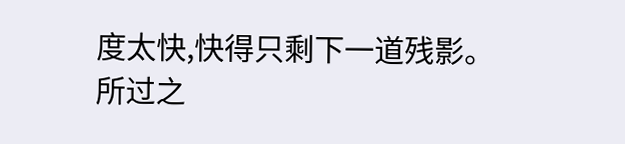度太快,快得只剩下一道残影。
所过之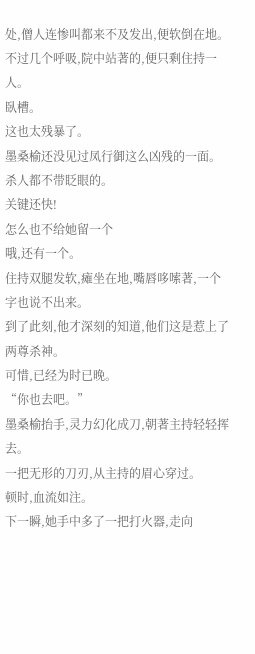处,僧人连惨叫都来不及发出,便软倒在地。
不过几个呼吸,院中站著的,便只剩住持一人。
臥槽。
这也太残暴了。
墨桑榆还没见过凤行御这么凶残的一面。
杀人都不带眨眼的。
关键还快!
怎么也不给她留一个
哦,还有一个。
住持双腿发软,瘫坐在地,嘴唇哆嗦著,一个字也说不出来。
到了此刻,他才深刻的知道,他们这是惹上了两尊杀神。
可惜,已经为时已晚。
“你也去吧。”
墨桑榆抬手,灵力幻化成刀,朝著主持轻轻挥去。
一把无形的刀刃,从主持的眉心穿过。
顿时,血流如注。
下一瞬,她手中多了一把打火器,走向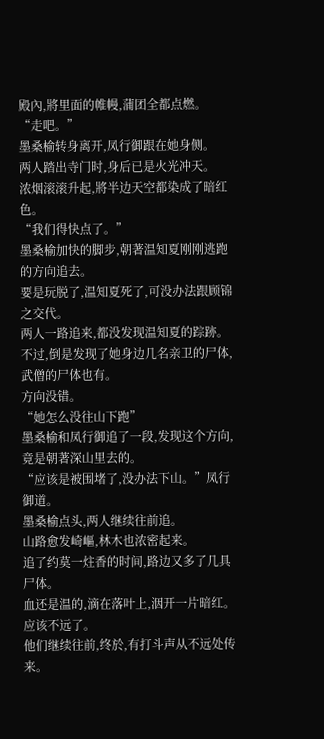殿內,將里面的帷幔,蒲团全都点燃。
“走吧。”
墨桑榆转身离开,凤行御跟在她身侧。
两人踏出寺门时,身后已是火光冲天。
浓烟滚滚升起,將半边天空都染成了暗红色。
“我们得快点了。”
墨桑榆加快的脚步,朝著温知夏刚刚逃跑的方向追去。
要是玩脱了,温知夏死了,可没办法跟顾锦之交代。
两人一路追来,都没发现温知夏的踪跡。
不过,倒是发现了她身边几名亲卫的尸体,武僧的尸体也有。
方向没错。
“她怎么没往山下跑”
墨桑榆和凤行御追了一段,发现这个方向,竟是朝著深山里去的。
“应该是被围堵了,没办法下山。”凤行御道。
墨桑榆点头,两人继续往前追。
山路愈发崎嶇,林木也浓密起来。
追了约莫一炷香的时间,路边又多了几具尸体。
血还是温的,滴在落叶上,洇开一片暗红。
应该不远了。
他们继续往前,终於,有打斗声从不远处传来。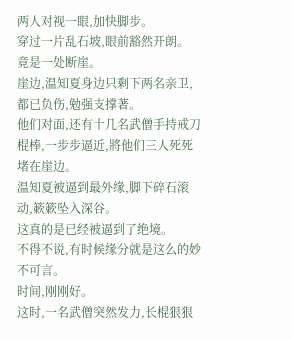两人对视一眼,加快脚步。
穿过一片乱石坡,眼前豁然开朗。
竟是一处断崖。
崖边,温知夏身边只剩下两名亲卫,都已负伤,勉强支撑著。
他们对面,还有十几名武僧手持戒刀棍棒,一步步逼近,將他们三人死死堵在崖边。
温知夏被逼到最外缘,脚下碎石滚动,簌簌坠入深谷。
这真的是已经被逼到了绝境。
不得不说,有时候缘分就是这么的妙不可言。
时间,刚刚好。
这时,一名武僧突然发力,长棍狠狠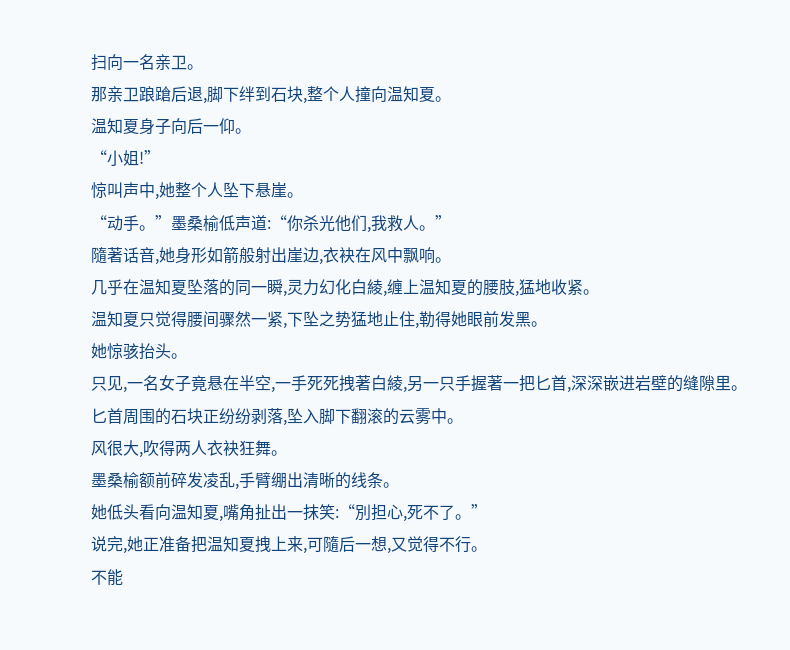扫向一名亲卫。
那亲卫踉蹌后退,脚下绊到石块,整个人撞向温知夏。
温知夏身子向后一仰。
“小姐!”
惊叫声中,她整个人坠下悬崖。
“动手。”墨桑榆低声道:“你杀光他们,我救人。”
隨著话音,她身形如箭般射出崖边,衣袂在风中飘响。
几乎在温知夏坠落的同一瞬,灵力幻化白綾,缠上温知夏的腰肢,猛地收紧。
温知夏只觉得腰间骤然一紧,下坠之势猛地止住,勒得她眼前发黑。
她惊骇抬头。
只见,一名女子竟悬在半空,一手死死拽著白綾,另一只手握著一把匕首,深深嵌进岩壁的缝隙里。
匕首周围的石块正纷纷剥落,坠入脚下翻滚的云雾中。
风很大,吹得两人衣袂狂舞。
墨桑榆额前碎发凌乱,手臂绷出清晰的线条。
她低头看向温知夏,嘴角扯出一抹笑:“別担心,死不了。”
说完,她正准备把温知夏拽上来,可隨后一想,又觉得不行。
不能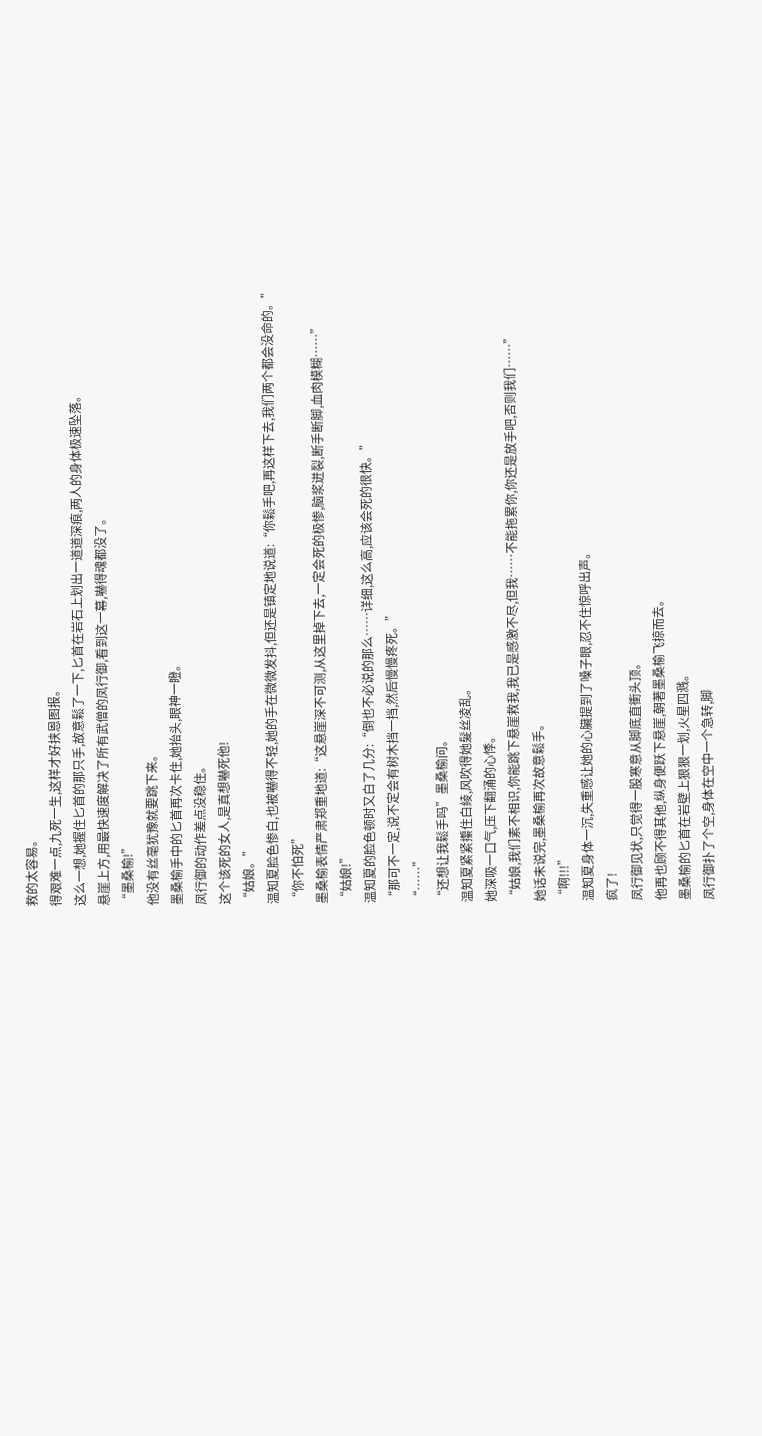救的太容易。
得艰难一点,九死一生,这样才好挟恩图报。
这么一想,她握住匕首的那只手,故意鬆了一下,匕首在岩石上划出一道道深痕,两人的身体极速坠落。
悬崖上方,用最快速度解决了所有武僧的凤行御,看到这一幕,嚇得魂都没了。
“墨桑榆!”
他没有丝毫犹豫就要跳下来。
墨桑榆手中的匕首再次卡住,她抬头,眼神一瞪。
凤行御的动作差点没稳住。
这个该死的女人,是真想嚇死他!
“姑娘。”
温知夏脸色惨白,也被嚇得不轻,她的手在微微发抖,但还是镇定地说道:“你鬆手吧,再这样下去,我们两个都会没命的。”
“你不怕死”
墨桑榆表情严肃郑重地道:“这悬崖深不可测,从这里掉下去,一定会死的极惨,脑浆迸裂,断手断脚,血肉模糊……”
“姑娘!”
温知夏的脸色顿时又白了几分:“倒也不必说的那么……详细,这么高,应该会死的很快。”
“那可不一定,说不定会有树木挡一挡,然后慢慢疼死。”
“……”
“还想让我鬆手吗”墨桑榆问。
温知夏紧紧攥住白綾,风吹得她髮丝凌乱。
她深吸一口气,压下翻涌的心悸。
“姑娘,我们素不相识,你能跳下悬崖救我,我已是感激不尽,但我……不能拖累你,你还是放手吧,否则我们……”
她话未说完,墨桑榆再次故意鬆手。
“啊!!!”
温知夏身体一沉,失重感让她的心臟提到了嗓子眼,忍不住惊呼出声。
疯了!
凤行御见状,只觉得一股寒意从脚底直衝头顶。
他再也顾不得其他,纵身便跃下悬崖,朝著墨桑榆飞掠而去。
墨桑榆的匕首在岩壁上狠狠一划,火星四溅。
凤行御扑了个空,身体在空中一个急转,脚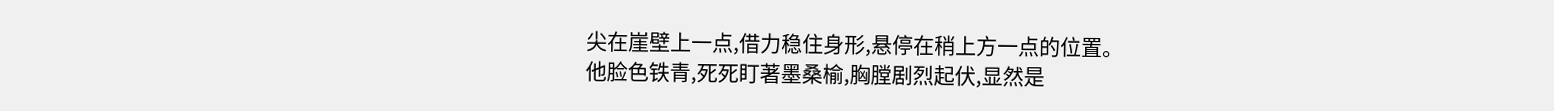尖在崖壁上一点,借力稳住身形,悬停在稍上方一点的位置。
他脸色铁青,死死盯著墨桑榆,胸膛剧烈起伏,显然是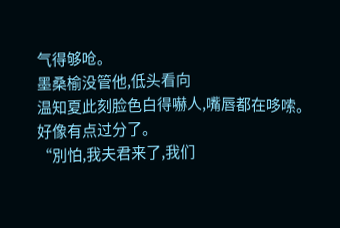气得够呛。
墨桑榆没管他,低头看向
温知夏此刻脸色白得嚇人,嘴唇都在哆嗦。
好像有点过分了。
“別怕,我夫君来了,我们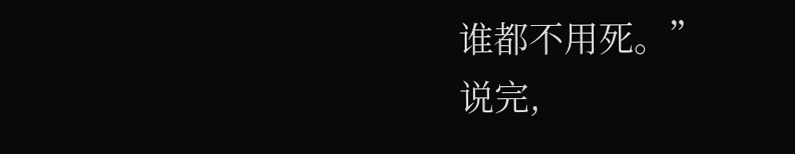谁都不用死。”
说完,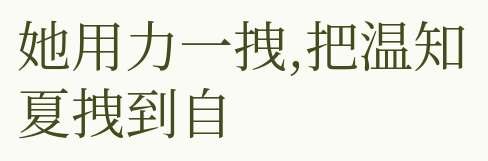她用力一拽,把温知夏拽到自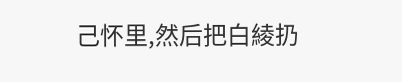己怀里,然后把白綾扔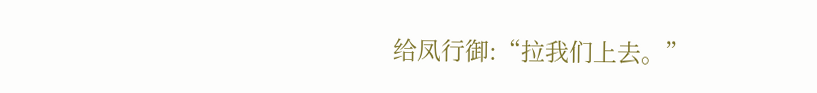给凤行御:“拉我们上去。”